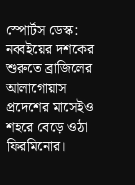স্পোর্টস ডেস্ক: নব্বইয়ের দশকের শুরুতে ব্রাজিলের আলাগোয়াস প্রদেশের মাসেইও শহরে বেড়ে ওঠা ফিরমিনোর।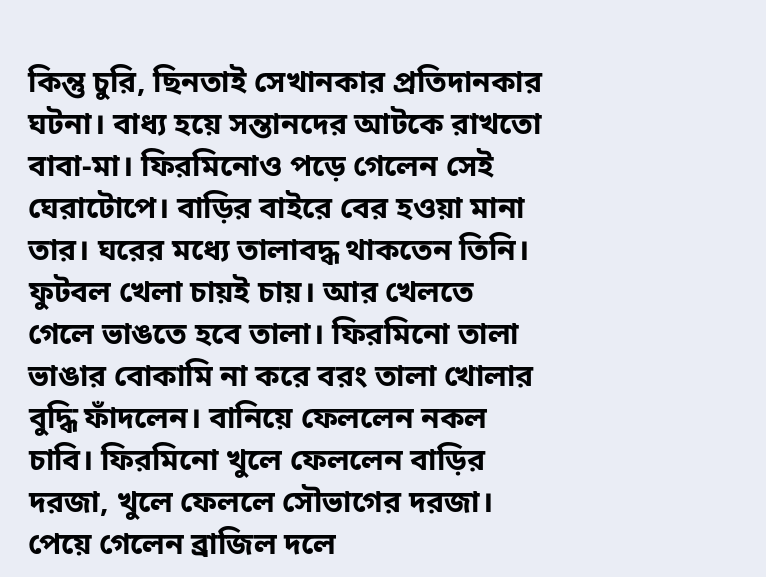কিন্তু চুরি, ছিনতাই সেখানকার প্রতিদানকার ঘটনা। বাধ্য হয়ে সন্তানদের আটকে রাখতো বাবা-মা। ফিরমিনোও পড়ে গেলেন সেই ঘেরাটোপে। বাড়ির বাইরে বের হওয়া মানা তার। ঘরের মধ্যে তালাবদ্ধ থাকতেন তিনি।
ফুটবল খেলা চায়ই চায়। আর খেলতে গেলে ভাঙতে হবে তালা। ফিরমিনো তালা ভাঙার বোকামি না করে বরং তালা খোলার বুদ্ধি ফাঁদলেন। বানিয়ে ফেললেন নকল চাবি। ফিরমিনো খুলে ফেললেন বাড়ির দরজা, খুলে ফেললে সৌভাগের দরজা। পেয়ে গেলেন ব্রাজিল দলে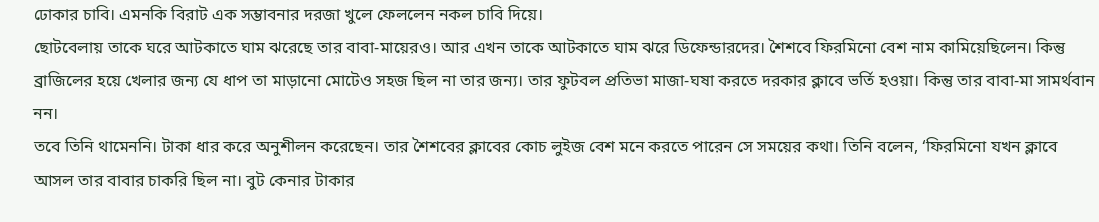ঢোকার চাবি। এমনকি বিরাট এক সম্ভাবনার দরজা খুলে ফেললেন নকল চাবি দিয়ে।
ছোটবেলায় তাকে ঘরে আটকাতে ঘাম ঝরেছে তার বাবা-মায়েরও। আর এখন তাকে আটকাতে ঘাম ঝরে ডিফেন্ডারদের। শৈশবে ফিরমিনো বেশ নাম কামিয়েছিলেন। কিন্তু ব্রাজিলের হয়ে খেলার জন্য যে ধাপ তা মাড়ানো মোটেও সহজ ছিল না তার জন্য। তার ফুটবল প্রতিভা মাজা-ঘষা করতে দরকার ক্লাবে ভর্তি হওয়া। কিন্তু তার বাবা-মা সামর্থবান নন।
তবে তিনি থামেননি। টাকা ধার করে অনুশীলন করেছেন। তার শৈশবের ক্লাবের কোচ লুইজ বেশ মনে করতে পারেন সে সময়ের কথা। তিনি বলেন, ‘ফিরমিনো যখন ক্লাবে আসল তার বাবার চাকরি ছিল না। বুট কেনার টাকার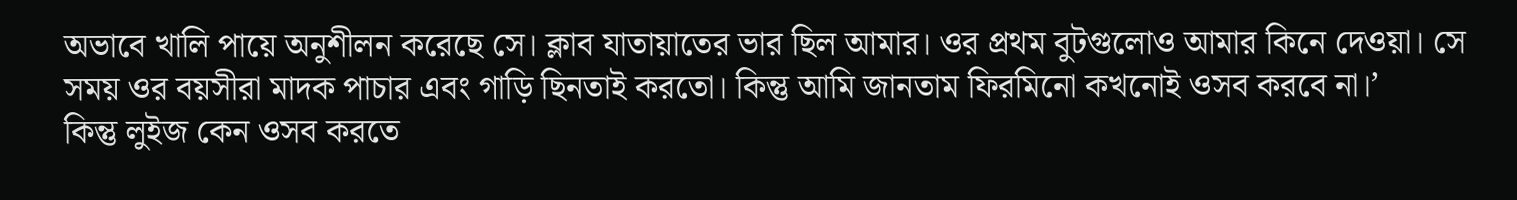অভাবে খালি পায়ে অনুশীলন করেছে সে। ক্লাব যাতায়াতের ভার ছিল আমার। ওর প্রথম বুটগুলোও আমার কিনে দেওয়া। সে সময় ওর বয়সীরা মাদক পাচার এবং গাড়ি ছিনতাই করতো। কিন্তু আমি জানতাম ফিরমিনো কখনোই ওসব করবে না।’
কিন্তু লুইজ কেন ওসব করতে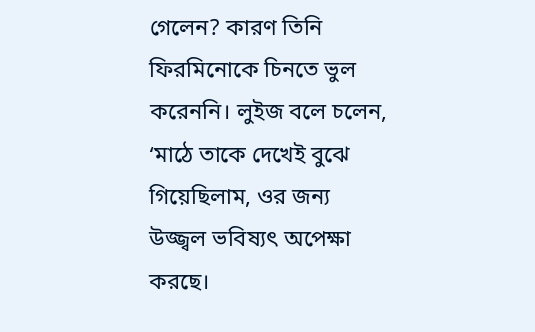গেলেন? কারণ তিনি ফিরমিনোকে চিনতে ভুল করেননি। লুইজ বলে চলেন, ‘মাঠে তাকে দেখেই বুঝে গিয়েছিলাম, ওর জন্য উজ্জ্বল ভবিষ্যৎ অপেক্ষা করছে।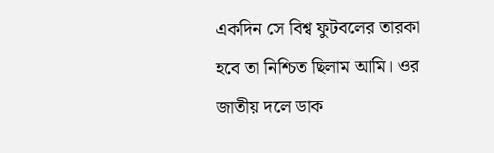একদিন সে বিশ্ব ফুটবলের তারকা হবে তা নিশ্চিত ছিলাম আমি। ওর জাতীয় দলে ডাক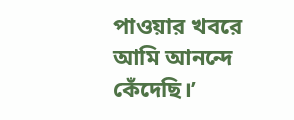পাওয়ার খবরে আমি আনন্দে কেঁদেছি।’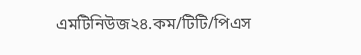এমটিনিউজ২৪.কম/টিটি/পিএস